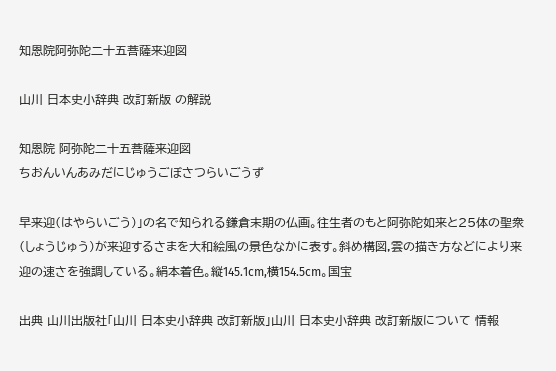知恩院阿弥陀二十五菩薩来迎図

山川 日本史小辞典 改訂新版 の解説

知恩院 阿弥陀二十五菩薩来迎図
ちおんいんあみだにじゅうごぼさつらいごうず

早来迎(はやらいごう)」の名で知られる鎌倉末期の仏画。往生者のもと阿弥陀如来と25体の聖衆(しょうじゅう)が来迎するさまを大和絵風の景色なかに表す。斜め構図,雲の描き方などにより来迎の速さを強調している。絹本着色。縦145.1cm,横154.5cm。国宝

出典 山川出版社「山川 日本史小辞典 改訂新版」山川 日本史小辞典 改訂新版について 情報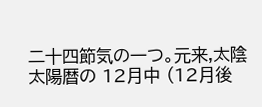二十四節気の一つ。元来,太陰太陽暦の 12月中 (12月後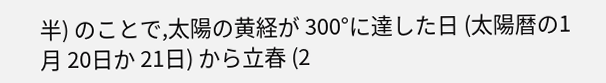半) のことで,太陽の黄経が 300°に達した日 (太陽暦の1月 20日か 21日) から立春 (2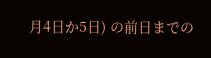月4日か5日) の前日までの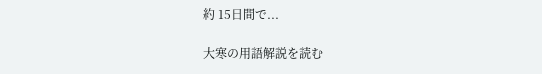約 15日間で...

大寒の用語解説を読む